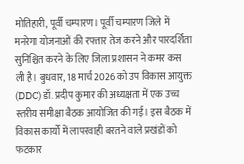मोतिहारी, पूर्वी चम्पारण। पूर्वी चम्पारण जिले में मनरेगा योजनाओं की रफ्तार तेज करने और पारदर्शिता सुनिश्चित करने के लिए जिला प्रशासन ने कमर कस ली है। बुधवार, 18 मार्च 2026 को उप विकास आयुक्त (DDC) डॉ. प्रदीप कुमार की अध्यक्षता में एक उच्च स्तरीय समीक्षा बैठक आयोजित की गई। इस बैठक में विकास कार्यों में लापरवाही बरतने वाले प्रखंडों को फटकार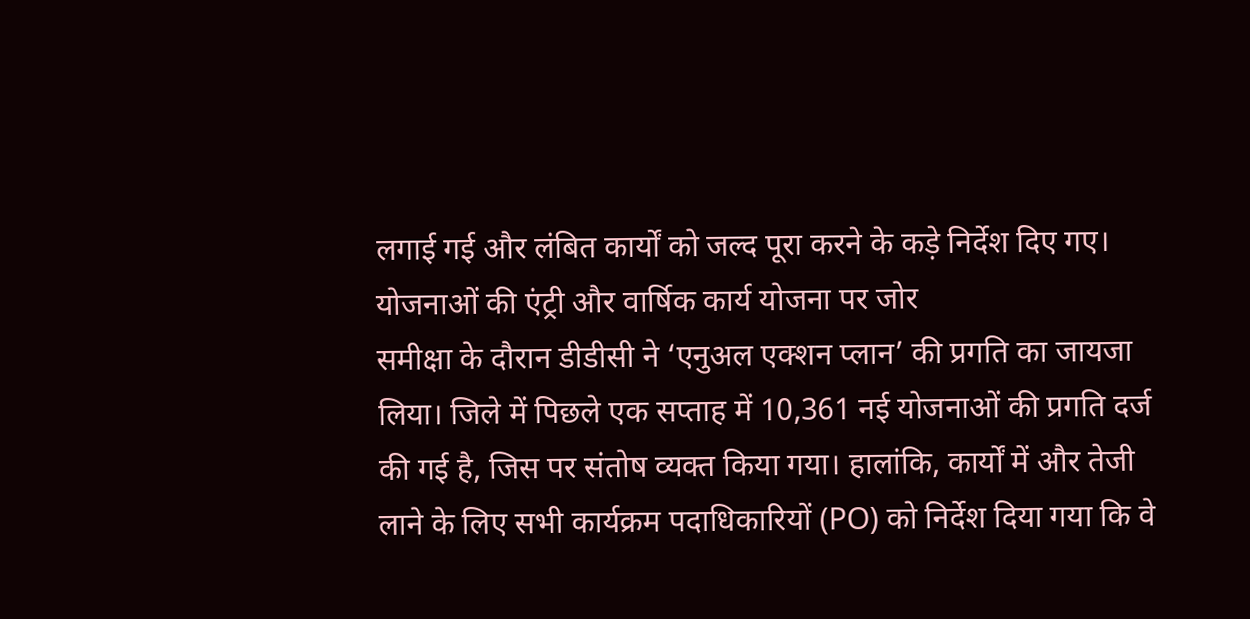लगाई गई और लंबित कार्यों को जल्द पूरा करने के कड़े निर्देश दिए गए।
योजनाओं की एंट्री और वार्षिक कार्य योजना पर जोर
समीक्षा के दौरान डीडीसी ने ‘एनुअल एक्शन प्लान’ की प्रगति का जायजा लिया। जिले में पिछले एक सप्ताह में 10,361 नई योजनाओं की प्रगति दर्ज की गई है, जिस पर संतोष व्यक्त किया गया। हालांकि, कार्यों में और तेजी लाने के लिए सभी कार्यक्रम पदाधिकारियों (PO) को निर्देश दिया गया कि वे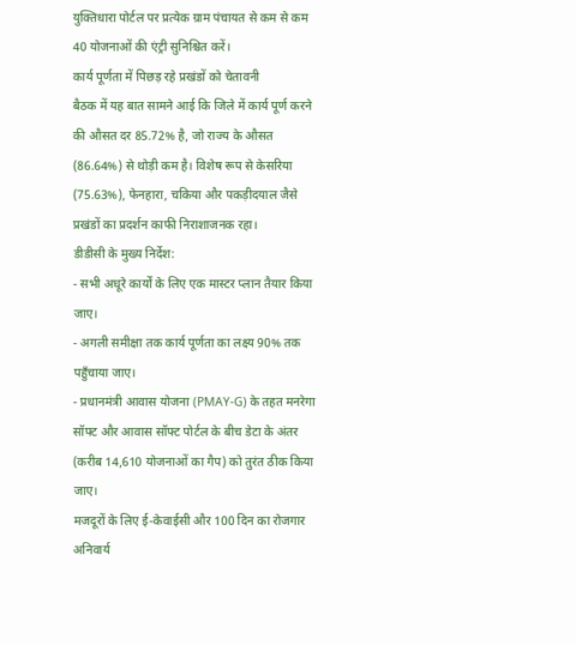युक्तिधारा पोर्टल पर प्रत्येक ग्राम पंचायत से कम से कम 40 योजनाओं की एंट्री सुनिश्चित करें।
कार्य पूर्णता में पिछड़ रहे प्रखंडों को चेतावनी
बैठक में यह बात सामने आई कि जिले में कार्य पूर्ण करने की औसत दर 85.72% है, जो राज्य के औसत (86.64%) से थोड़ी कम है। विशेष रूप से केसरिया (75.63%), फेनहारा, चकिया और पकड़ीदयाल जैसे प्रखंडों का प्रदर्शन काफी निराशाजनक रहा।
डीडीसी के मुख्य निर्देश:
- सभी अधूरे कार्यों के लिए एक मास्टर प्लान तैयार किया जाए।
- अगली समीक्षा तक कार्य पूर्णता का लक्ष्य 90% तक पहुँचाया जाए।
- प्रधानमंत्री आवास योजना (PMAY-G) के तहत मनरेगा सॉफ्ट और आवास सॉफ्ट पोर्टल के बीच डेटा के अंतर (करीब 14,610 योजनाओं का गैप) को तुरंत ठीक किया जाए।
मजदूरों के लिए ई-केवाईसी और 100 दिन का रोजगार अनिवार्य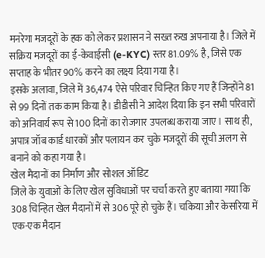मनरेगा मजदूरों के हक को लेकर प्रशासन ने सख्त रुख अपनाया है। जिले में सक्रिय मजदूरों का ई-केवाईसी (e-KYC) स्तर 81.09% है, जिसे एक सप्ताह के भीतर 90% करने का लक्ष्य दिया गया है।
इसके अलावा, जिले में 36,474 ऐसे परिवार चिन्हित किए गए हैं जिन्होंने 81 से 99 दिनों तक काम किया है। डीडीसी ने आदेश दिया कि इन सभी परिवारों को अनिवार्य रूप से 100 दिनों का रोजगार उपलब्ध कराया जाए। साथ ही, अपात्र जॉब कार्ड धारकों और पलायन कर चुके मजदूरों की सूची अलग से बनाने को कहा गया है।
खेल मैदानों का निर्माण और सोशल ऑडिट
जिले के युवाओं के लिए खेल सुविधाओं पर चर्चा करते हुए बताया गया कि 308 चिन्हित खेल मैदानों में से 306 पूरे हो चुके हैं। चकिया और केसरिया में एक-एक मैदान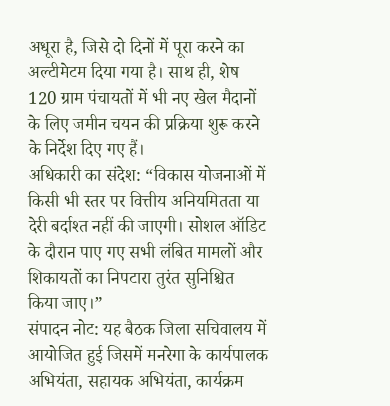अधूरा है, जिसे दो दिनों में पूरा करने का अल्टीमेटम दिया गया है। साथ ही, शेष 120 ग्राम पंचायतों में भी नए खेल मैदानों के लिए जमीन चयन की प्रक्रिया शुरू करने के निर्देश दिए गए हैं।
अधिकारी का संदेश: “विकास योजनाओं में किसी भी स्तर पर वित्तीय अनियमितता या देरी बर्दाश्त नहीं की जाएगी। सोशल ऑडिट के दौरान पाए गए सभी लंबित मामलों और शिकायतों का निपटारा तुरंत सुनिश्चित किया जाए।”
संपादन नोट: यह बैठक जिला सचिवालय में आयोजित हुई जिसमें मनरेगा के कार्यपालक अभियंता, सहायक अभियंता, कार्यक्रम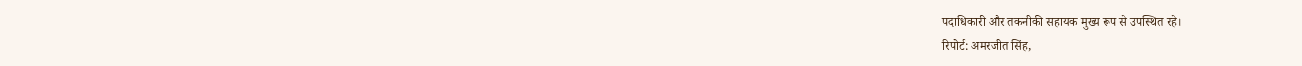पदाधिकारी और तकनीकी सहायक मुख्य रूप से उपस्थित रहे।
रिपोर्ट: अमरजीत सिंह,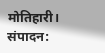मोतिहारी।
संपादन: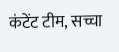कंटेंट टीम, सच्चा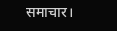समाचार।